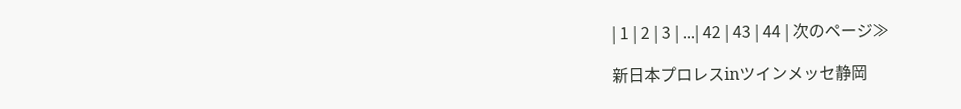| 1 | 2 | 3 | ...| 42 | 43 | 44 | 次のページ≫

新日本プロレスinツインメッセ静岡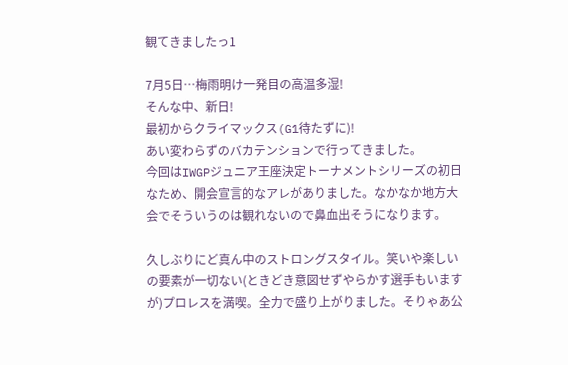観てきましたっ1

7月5日…梅雨明け一発目の高温多湿!
そんな中、新日!
最初からクライマックス(G1待たずに)!
あい変わらずのバカテンションで行ってきました。
今回はIWGPジュニア王座決定トーナメントシリーズの初日なため、開会宣言的なアレがありました。なかなか地方大会でそういうのは観れないので鼻血出そうになります。

久しぶりにど真ん中のストロングスタイル。笑いや楽しいの要素が一切ない(ときどき意図せずやらかす選手もいますが)プロレスを満喫。全力で盛り上がりました。そりゃあ公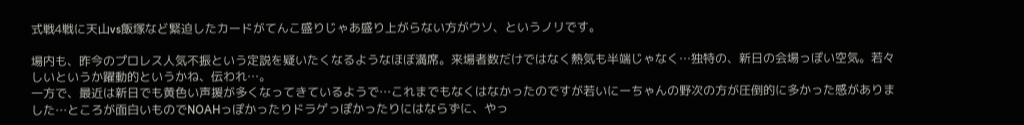式戦4戦に天山vs飯塚など緊迫したカードがてんこ盛りじゃあ盛り上がらない方がウソ、というノリです。

場内も、昨今のプロレス人気不振という定説を疑いたくなるようなほぼ満席。来場者数だけではなく熱気も半端じゃなく…独特の、新日の会場っぽい空気。若々しいというか躍動的というかね、伝われ…。
一方で、最近は新日でも黄色い声援が多くなってきているようで…これまでもなくはなかったのですが若いにーちゃんの野次の方が圧倒的に多かった感がありました…ところが面白いものでNOAHっぽかったりドラゲっぽかったりにはならずに、やっ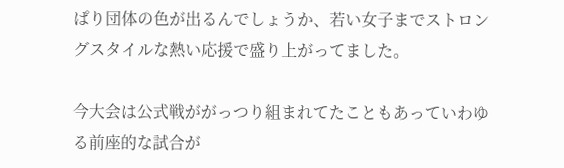ぱり団体の色が出るんでしょうか、若い女子までストロングスタイルな熱い応援で盛り上がってました。

今大会は公式戦ががっつり組まれてたこともあっていわゆる前座的な試合が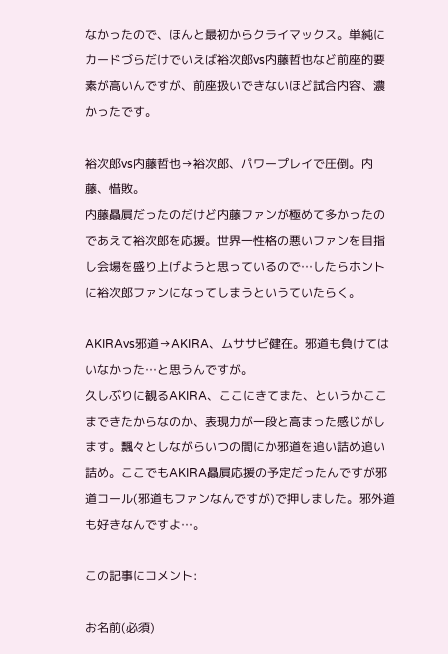なかったので、ほんと最初からクライマックス。単純にカードづらだけでいえば裕次郎vs内藤哲也など前座的要素が高いんですが、前座扱いできないほど試合内容、濃かったです。

裕次郎vs内藤哲也→裕次郎、パワープレイで圧倒。内藤、惜敗。
内藤贔屓だったのだけど内藤ファンが極めて多かったのであえて裕次郎を応援。世界一性格の悪いファンを目指し会場を盛り上げようと思っているので…したらホントに裕次郎ファンになってしまうというていたらく。

AKIRAvs邪道→AKIRA、ムササビ健在。邪道も負けてはいなかった…と思うんですが。
久しぶりに観るAKIRA、ここにきてまた、というかここまできたからなのか、表現力が一段と高まった感じがします。飄々としながらいつの間にか邪道を追い詰め追い詰め。ここでもAKIRA贔屓応援の予定だったんですが邪道コール(邪道もファンなんですが)で押しました。邪外道も好きなんですよ…。

この記事にコメント:

お名前(必須)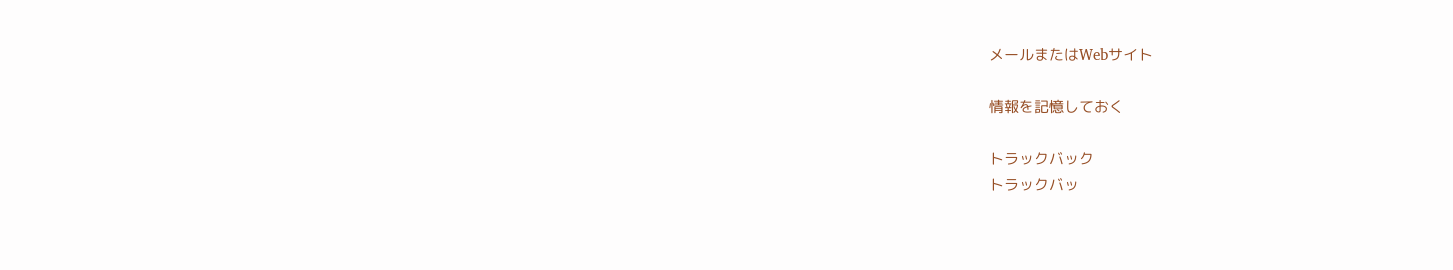メールまたはWebサイト

情報を記憶しておく

トラックバック
トラックバッ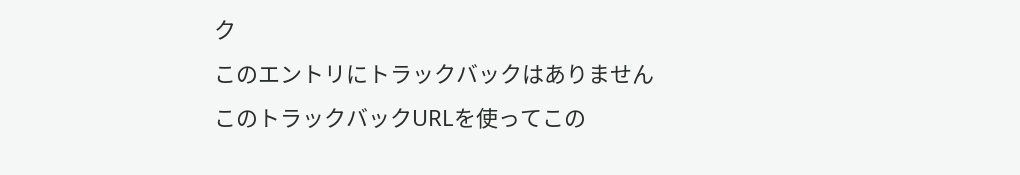ク
このエントリにトラックバックはありません
このトラックバックURLを使ってこの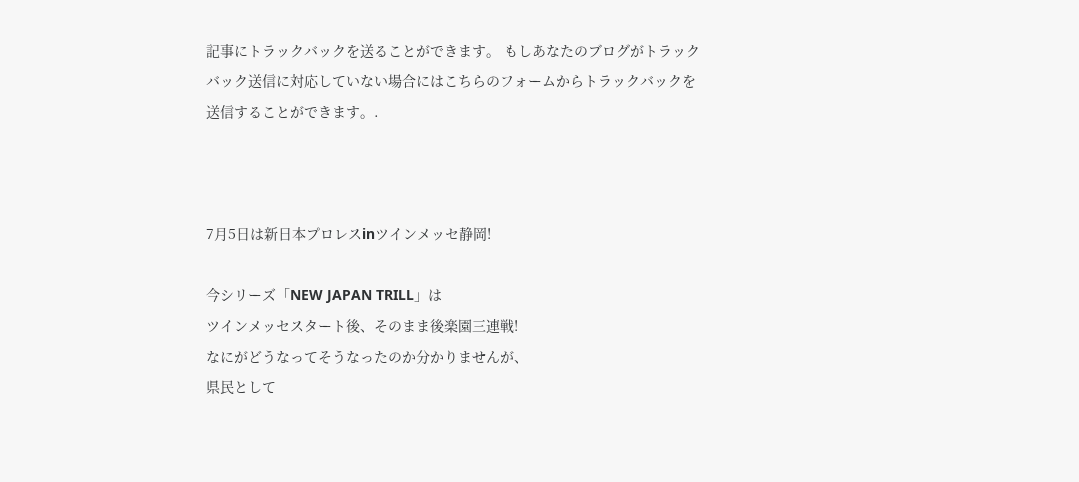記事にトラックバックを送ることができます。 もしあなたのブログがトラックバック送信に対応していない場合にはこちらのフォームからトラックバックを送信することができます。.



7月5日は新日本プロレスinツインメッセ静岡!

今シリーズ「NEW JAPAN TRILL」は
ツインメッセスタート後、そのまま後楽園三連戦!
なにがどうなってそうなったのか分かりませんが、
県民として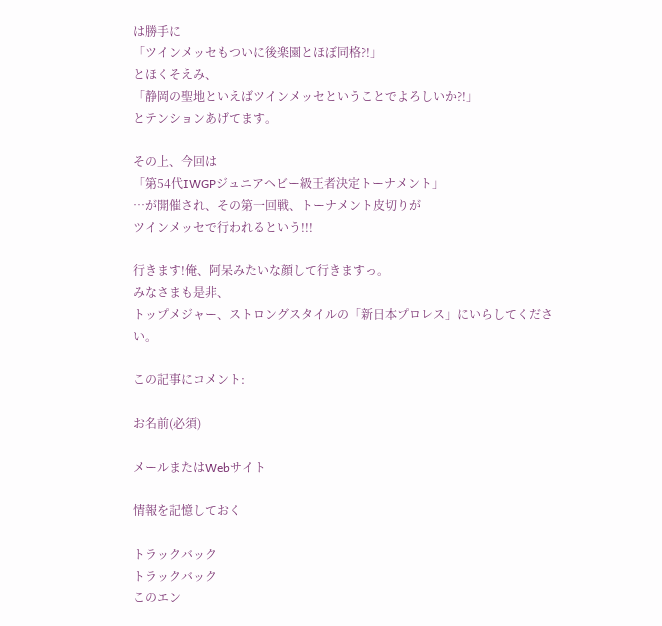は勝手に
「ツインメッセもついに後楽園とほぼ同格?!」
とほくそえみ、
「静岡の聖地といえばツインメッセということでよろしいか?!」
とテンションあげてます。

その上、今回は
「第54代IWGPジュニアヘビー級王者決定トーナメント」
…が開催され、その第一回戦、トーナメント皮切りが
ツインメッセで行われるという!!!

行きます!俺、阿呆みたいな顔して行きますっ。
みなさまも是非、
トップメジャー、ストロングスタイルの「新日本プロレス」にいらしてください。

この記事にコメント:

お名前(必須)

メールまたはWebサイト

情報を記憶しておく

トラックバック
トラックバック
このエン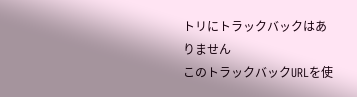トリにトラックバックはありません
このトラックバックURLを使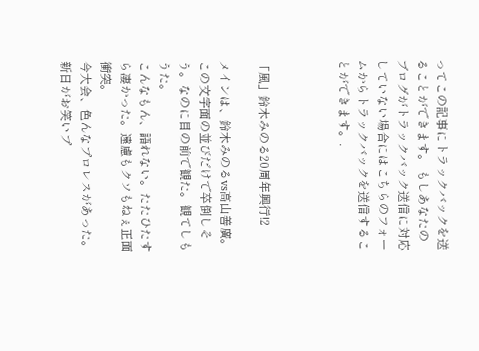ってこの記事にトラックバックを送ることができます。 もしあなたのブログがトラックバック送信に対応していない場合にはこちらのフォームからトラックバックを送信することができます。.



「風」鈴木みのる20周年興行!2

メインは、鈴木みのるvs高山善廣。
この文字面の並びだけで卒倒しそう。なのに目の前で観た。観てしもうた。
こんなもん、語れない。たたひたすら凄かった。遠慮もクソもねぇ正面衝突。
今大会、色んなプロレスがあった。新日がお笑いプ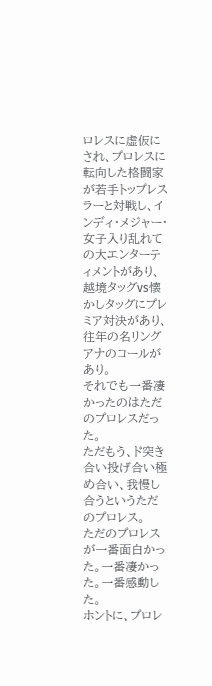ロレスに虚仮にされ、プロレスに転向した格闘家が若手トップレスラーと対戦し、インディ・メジャー・女子入り乱れての大エンターティメントがあり、越境タッグvs懐かしタッグにプレミア対決があり、往年の名リングアナのコールがあり。
それでも一番凄かったのはただのプロレスだった。
ただもう、ド突き合い投げ合い極め合い、我慢し合うというただのプロレス。
ただのプロレスが一番面白かった。一番凄かった。一番感動した。
ホントに、プロレ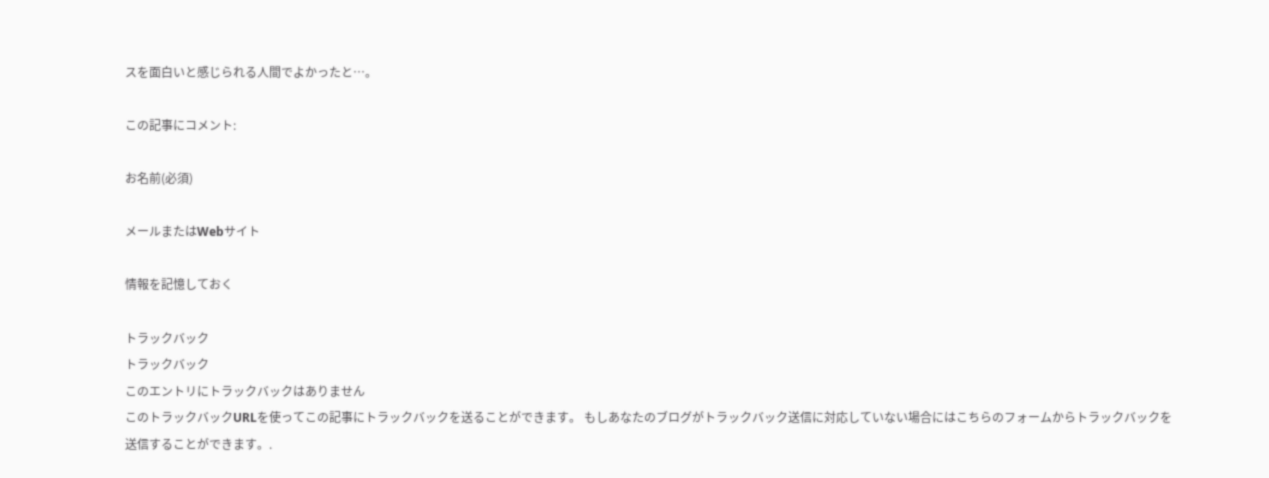スを面白いと感じられる人間でよかったと…。

この記事にコメント:

お名前(必須)

メールまたはWebサイト

情報を記憶しておく

トラックバック
トラックバック
このエントリにトラックバックはありません
このトラックバックURLを使ってこの記事にトラックバックを送ることができます。 もしあなたのブログがトラックバック送信に対応していない場合にはこちらのフォームからトラックバックを送信することができます。.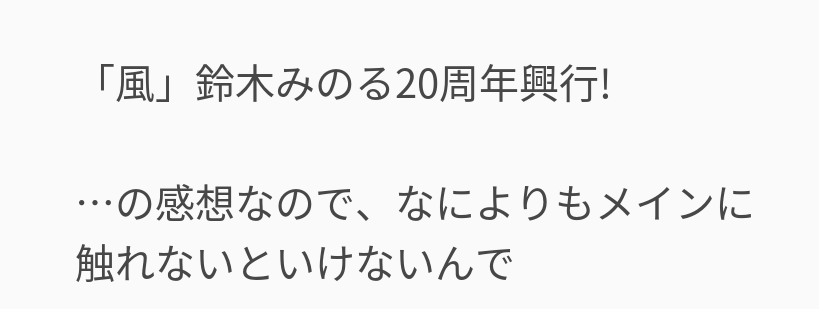「風」鈴木みのる20周年興行!

…の感想なので、なによりもメインに触れないといけないんで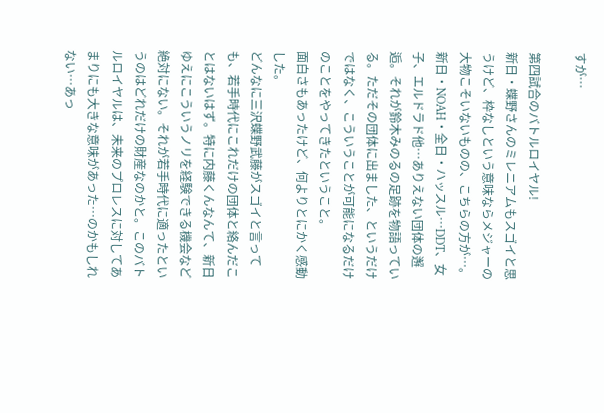すが…

第四試合のバトルロイヤル!
新日・蝶野さんのミレニアムもスゴイと思うけど、枠なしという意味ならメジャーの大物こそいないものの、こちらの方が…。
新日・NOAH・全日・ハッスル…DDT、女子、エルドラド他…ありえない団体の邂逅。それが鈴木みのるの足跡を物語っている。ただその団体に出ました、というだけではなく、こういうことが可能になるだけのことをやってきたということ。
面白さもあったけど、何よりとにかく感動した。
どんなに三沢蝶野武藤がスゴイと言っても、若手時代にこれだけの団体と絡んだことはないはず。特に内藤くんなんて、新日ゆえにこういうノリを経験できる機会など絶対にない。それが若手時代に適ったというのはどれだけの財産なのかと。このバトルロイヤルは、未来のプロレスに対してあまりにも大きな意味があった…のかもしれない…あっ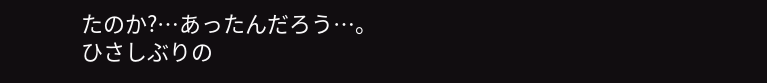たのか?…あったんだろう…。
ひさしぶりの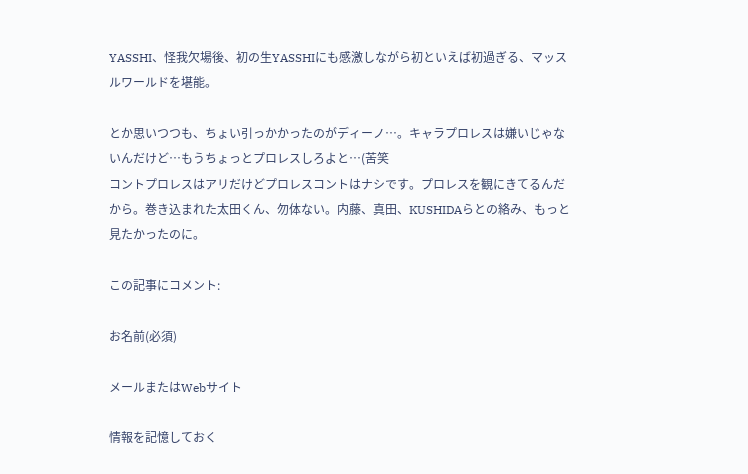YASSHI、怪我欠場後、初の生YASSHIにも感激しながら初といえば初過ぎる、マッスルワールドを堪能。

とか思いつつも、ちょい引っかかったのがディーノ…。キャラプロレスは嫌いじゃないんだけど…もうちょっとプロレスしろよと…(苦笑
コントプロレスはアリだけどプロレスコントはナシです。プロレスを観にきてるんだから。巻き込まれた太田くん、勿体ない。内藤、真田、KUSHIDAらとの絡み、もっと見たかったのに。

この記事にコメント:

お名前(必須)

メールまたはWebサイト

情報を記憶しておく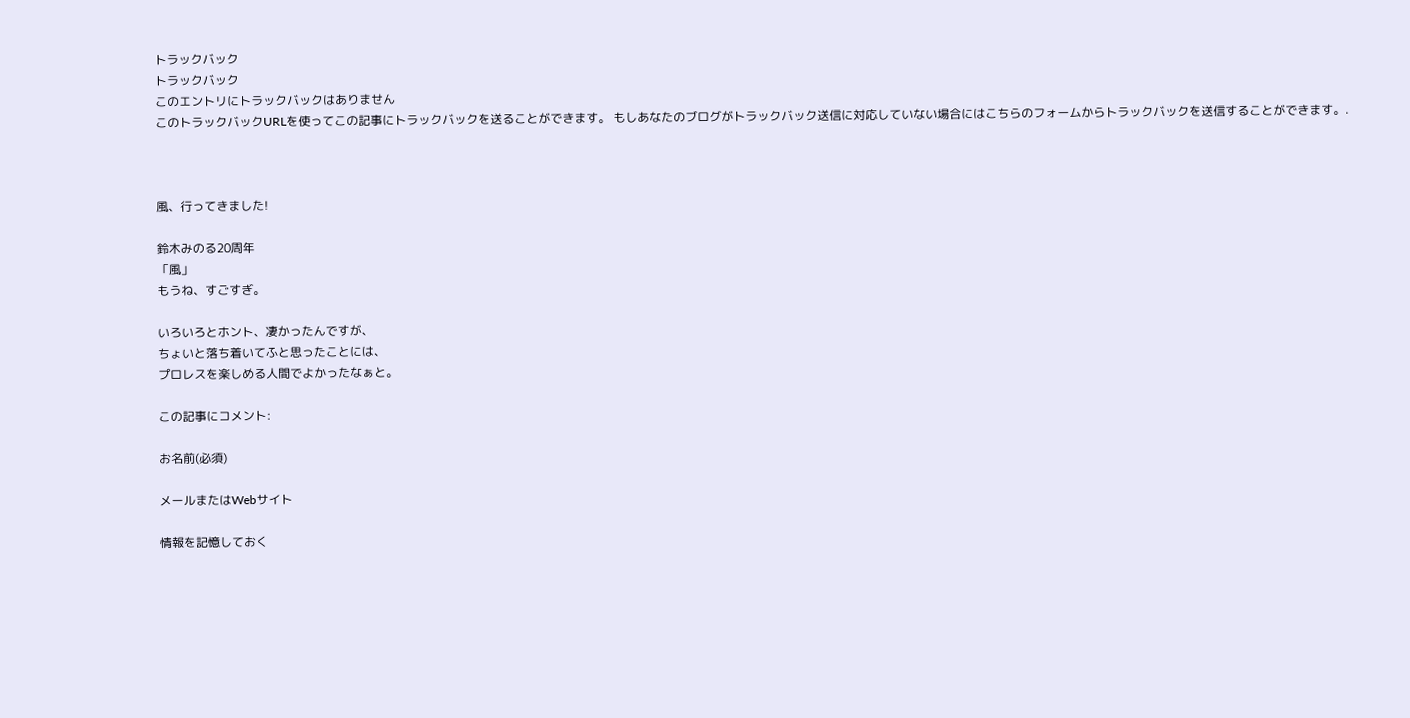トラックバック
トラックバック
このエントリにトラックバックはありません
このトラックバックURLを使ってこの記事にトラックバックを送ることができます。 もしあなたのブログがトラックバック送信に対応していない場合にはこちらのフォームからトラックバックを送信することができます。.



風、行ってきました!

鈴木みのる20周年
「風」
もうね、すごすぎ。

いろいろとホント、凄かったんですが、
ちょいと落ち着いてふと思ったことには、
プロレスを楽しめる人間でよかったなぁと。

この記事にコメント:

お名前(必須)

メールまたはWebサイト

情報を記憶しておく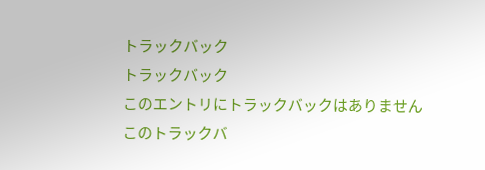トラックバック
トラックバック
このエントリにトラックバックはありません
このトラックバ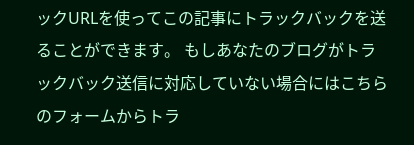ックURLを使ってこの記事にトラックバックを送ることができます。 もしあなたのブログがトラックバック送信に対応していない場合にはこちらのフォームからトラ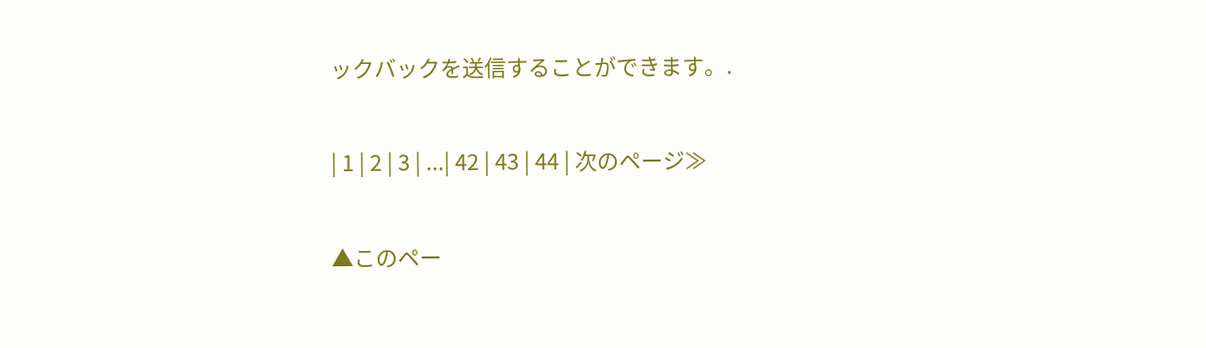ックバックを送信することができます。.


| 1 | 2 | 3 | ...| 42 | 43 | 44 | 次のページ≫


▲このペー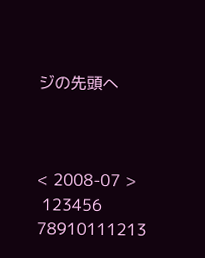ジの先頭へ



< 2008-07 >
 123456
78910111213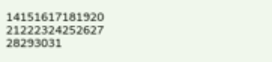14151617181920
21222324252627
28293031